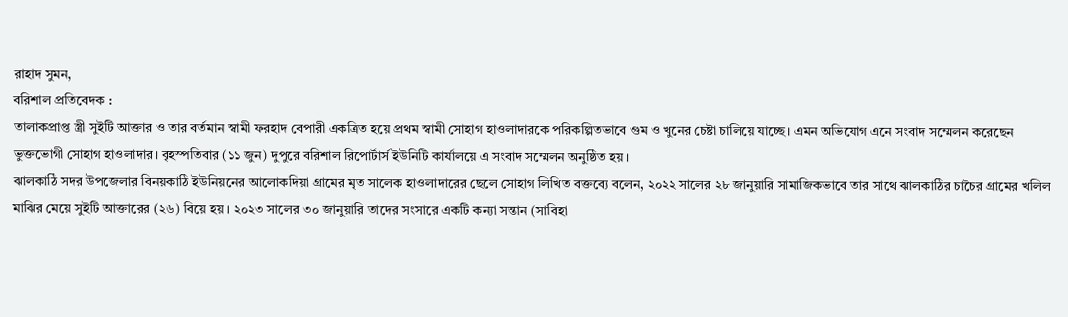রাহাদ সুমন,
বরিশাল প্রতিবেদক :
তালাকপ্রাপ্ত স্ত্রী সুইটি আক্তার ও তার বর্তমান স্বামী ফরহাদ বেপারী একত্রিত হয়ে প্রথম স্বামী সোহাগ হাওলাদারকে পরিকল্পিতভাবে গুম ও খুনের চেষ্টা চালিয়ে যাচ্ছে। এমন অভিযোগ এনে সংবাদ সম্মেলন করেছেন ভুক্তভোগী সোহাগ হাওলাদার। বৃহস্পতিবার (১১ জুন) দুপুরে বরিশাল রিপোর্টার্স ইউনিটি কার্যালয়ে এ সংবাদ সম্মেলন অনুষ্ঠিত হয়।
ঝালকাঠি সদর উপজেলার বিনয়কাঠি ইউনিয়নের আলোকদিয়া গ্রামের মৃত সালেক হাওলাদারের ছেলে সোহাগ লিখিত বক্তব্যে বলেন, ২০২২ সালের ২৮ জানুয়ারি সামাজিকভাবে তার সাথে ঝালকাঠির চাচৈর গ্রামের খলিল মাঝির মেয়ে সুইটি আক্তারের (২৬) বিয়ে হয়। ২০২৩ সালের ৩০ জানুয়ারি তাদের সংসারে একটি কন্যা সন্তান (সাবিহা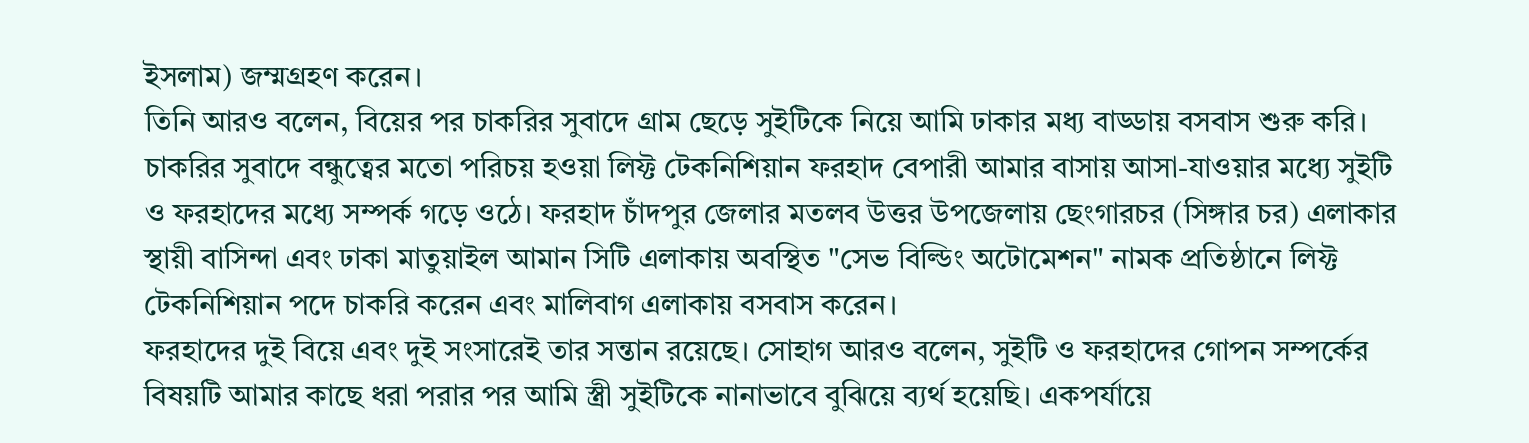ইসলাম) জম্মগ্রহণ করেন।
তিনি আরও বলেন, বিয়ের পর চাকরির সুবাদে গ্রাম ছেড়ে সুইটিকে নিয়ে আমি ঢাকার মধ্য বাড্ডায় বসবাস শুরু করি। চাকরির সুবাদে বন্ধুত্বের মতো পরিচয় হওয়া লিফ্ট টেকনিশিয়ান ফরহাদ বেপারী আমার বাসায় আসা-যাওয়ার মধ্যে সুইটি ও ফরহাদের মধ্যে সম্পর্ক গড়ে ওঠে। ফরহাদ চাঁদপুর জেলার মতলব উত্তর উপজেলায় ছেংগারচর (সিঙ্গার চর) এলাকার স্থায়ী বাসিন্দা এবং ঢাকা মাতুয়াইল আমান সিটি এলাকায় অবস্থিত "সেভ বিল্ডিং অটোমেশন" নামক প্রতিষ্ঠানে লিফ্ট টেকনিশিয়ান পদে চাকরি করেন এবং মালিবাগ এলাকায় বসবাস করেন।
ফরহাদের দুই বিয়ে এবং দুই সংসারেই তার সন্তান রয়েছে। সোহাগ আরও বলেন, সুইটি ও ফরহাদের গোপন সম্পর্কের বিষয়টি আমার কাছে ধরা পরার পর আমি স্ত্রী সুইটিকে নানাভাবে বুঝিয়ে ব্যর্থ হয়েছি। একপর্যায়ে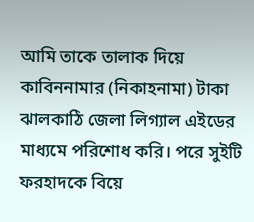আমি তাকে তালাক দিয়ে কাবিননামার (নিকাহনামা) টাকা ঝালকাঠি জেলা লিগ্যাল এইডের মাধ্যমে পরিশোধ করি। পরে সুইটি ফরহাদকে বিয়ে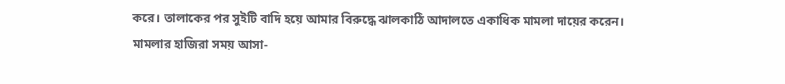করে। তালাকের পর সুইটি বাদি হয়ে আমার বিরুদ্ধে ঝালকাঠি আদালতে একাধিক মামলা দায়ের করেন।
মামলার হাজিরা সময় আসা-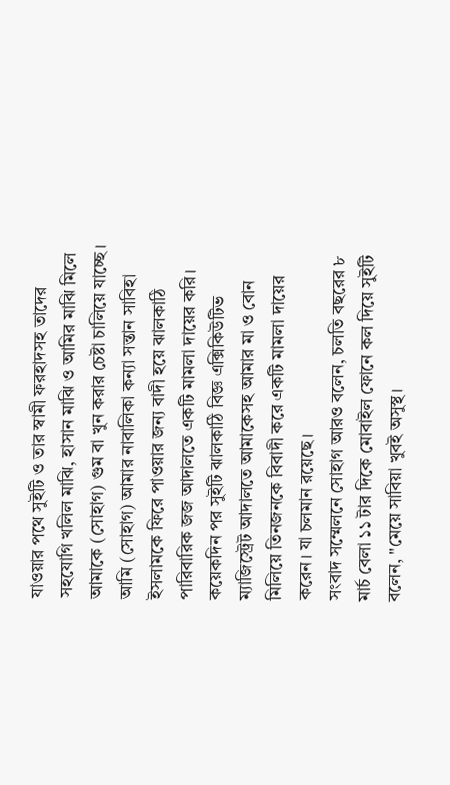যাওয়ার পথে সুইটি ও তার স্বামী ফরহাদসহ তাদের সহযোগি খলিল মাঝি, হাসান মাঝি ও আমির মাঝি মিলে আমাকে (সোহাগ) গুম বা খুন করার চেষ্টা চালিয়ে যাচ্ছে। আমি (সোহাগ) আমার নাবালিকা কন্যা সন্তান সাবিহা ইসলামকে ফিরে পাওয়ার জন্য বাদী হয়ে ঝালকাঠি পারিবারিক জজ আদালতে একটি মামলা দায়ের করি।
কয়েকদিন পর সুইটি ঝালকাঠি বিজ্ঞ এক্সিকিউটিভ ম্যাজিস্ট্রেট আদালতে আমাকেসহ আমার মা ও বোন মিলিয়ে তিনজনকে বিবাদী করে একটি মামলা দায়ের করেন। যা চলমান রয়েছে।
সংবাদ সম্মেলনে সোহাগ আরও বলেন, চলতি বছরের ৮ মার্চ বেলা ১১ টার দিকে মোবাইল ফোনে কল দিয়ে সুইটি বলেন, "মেয়ে সাবিয়া খুবই অসুস্থ।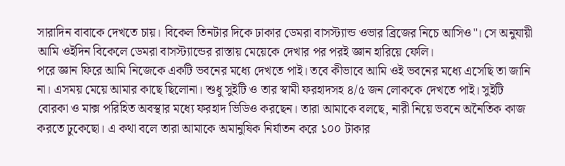সারাদিন বাবাকে দেখতে চায়। বিকেল তিনটার দিকে ঢাকার ডেমরা বাসস্ট্যান্ড ওভার ব্রিজের নিচে আসিও"। সে অনুযায়ী আমি ওইদিন বিকেলে ডেমরা বাসস্ট্যান্ডের রাস্তায় মেয়েকে দেখার পর পরই জ্ঞান হারিয়ে ফেলি।
পরে জ্ঞান ফিরে আমি নিজেকে একটি ভবনের মধ্যে দেখতে পাই। তবে কীভাবে আমি ওই ভবনের মধ্যে এসেছি তা জানি না। এসময় মেয়ে আমার কাছে ছিলোনা। শুধু সুইটি ও তার স্বামী ফরহাদসহ ৪/৫ জন লোককে দেখতে পাই। সুইটি বোরকা ও মাক্স পরিহিত অবস্থার মধ্যে ফরহাদ ভিডিও করছেন। তারা আমাকে বলছে, নারী নিয়ে ভবনে অনৈতিক কাজ করতে ঢুকেছো। এ কথা বলে তারা আমাকে অমানুষিক নির্যাতন করে ১০০ টাকার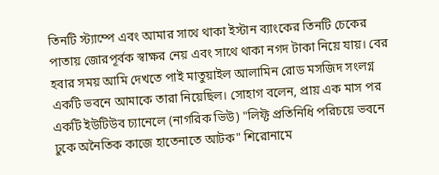তিনটি স্ট্যাম্পে এবং আমার সাথে থাকা ইস্টান ব্যাংকের তিনটি চেকের পাতায় জোরপূর্বক স্বাক্ষর নেয় এবং সাথে থাকা নগদ টাকা নিয়ে যায়। বের হবার সময় আমি দেখতে পাই মাতুয়াইল আলামিন রোড মসজিদ সংলগ্ন একটি ভবনে আমাকে তারা নিয়েছিল। সোহাগ বলেন, প্রায় এক মাস পর একটি ইউটিউব চ্যানেলে (নাগরিক ভিউ) "লিফ্ট প্রতিনিধি পরিচয়ে ভবনে ঢুকে অনৈতিক কাজে হাতেনাতে আটক" শিরোনামে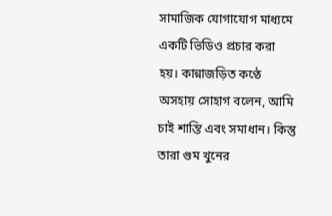সামাজিক যোগাযোগ মাধ্যমে একটি ভিডিও প্রচার করা হয়। কান্নাজড়িত কণ্ঠে অসহায় সোহাগ বলেন, আমি চাই শান্তি এবং সমাধান। কিন্তু তারা গুম খুনের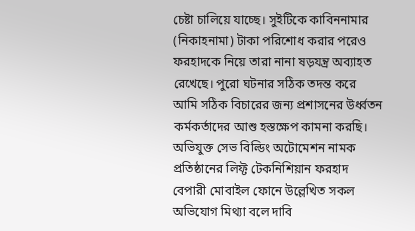চেষ্টা চালিয়ে যাচ্ছে। সুইটিকে কাবিননামার (নিকাহনামা) টাকা পরিশোধ করার পরেও ফরহাদকে নিয়ে তারা নানা ষড়যন্ত্র অব্যাহত রেখেছে। পুরো ঘটনার সঠিক তদন্ত করে আমি সঠিক বিচারের জন্য প্রশাসনের উর্ধ্বতন কর্মকর্তাদের আশু হস্তক্ষেপ কামনা করছি।
অভিযুক্ত সেভ বিল্ডিং অটোমেশন নামক প্রতিষ্ঠানের লিফ্ট টেকনিশিয়ান ফরহাদ বেপারী মোবাইল ফোনে উল্লেখিত সকল অভিযোগ মিথ্যা বলে দাবি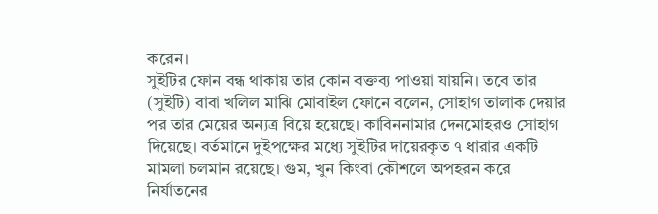করেন।
সুইটির ফোন বন্ধ থাকায় তার কোন বক্তব্য পাওয়া যায়নি। তবে তার (সুইটি) বাবা খলিল মাঝি মোবাইল ফোনে বলেন, সোহাগ তালাক দেয়ার পর তার মেয়ের অন্যত্র বিয়ে হয়েছে। কাবিননামার দেনমোহরও সোহাগ দিয়েছে। বর্তমানে দুইপক্ষের মধ্যে সুইটির দায়েরকৃত ৭ ধারার একটি মামলা চলমান রয়েছে। গুম, খুন কিংবা কৌশলে অপহরন করে নির্যাতনের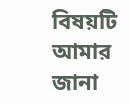বিষয়টি আমার জানা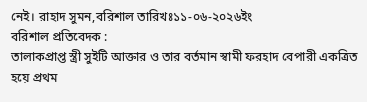নেই। রাহাদ সুমন,বরিশাল তারিখঃ১১-০৬-২০২৬ইং
বরিশাল প্রতিবেদক :
তালাকপ্রাপ্ত স্ত্রী সুইটি আক্তার ও তার বর্তমান স্বামী ফরহাদ বেপারী একত্রিত হয়ে প্রথম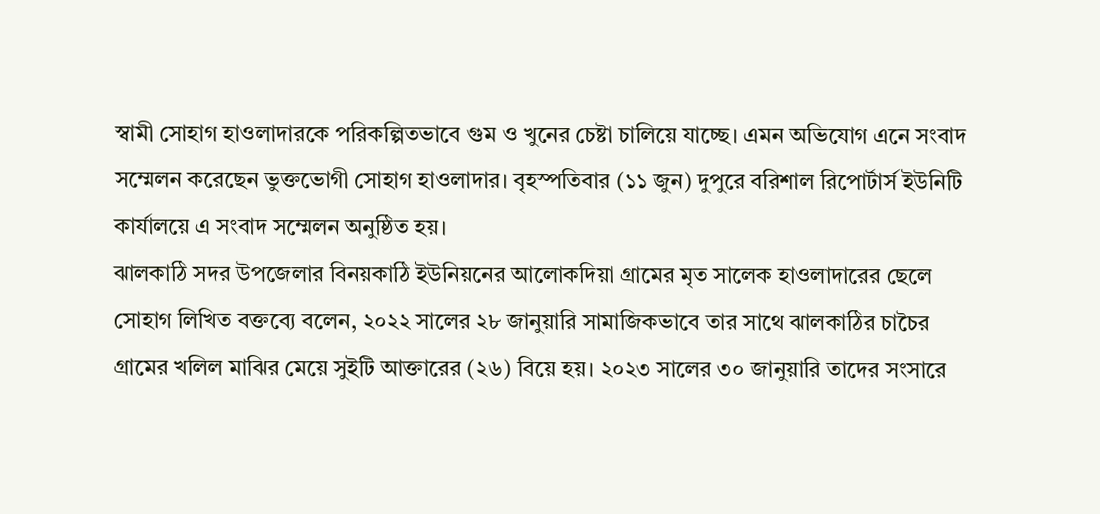স্বামী সোহাগ হাওলাদারকে পরিকল্পিতভাবে গুম ও খুনের চেষ্টা চালিয়ে যাচ্ছে। এমন অভিযোগ এনে সংবাদ সম্মেলন করেছেন ভুক্তভোগী সোহাগ হাওলাদার। বৃহস্পতিবার (১১ জুন) দুপুরে বরিশাল রিপোর্টার্স ইউনিটি কার্যালয়ে এ সংবাদ সম্মেলন অনুষ্ঠিত হয়।
ঝালকাঠি সদর উপজেলার বিনয়কাঠি ইউনিয়নের আলোকদিয়া গ্রামের মৃত সালেক হাওলাদারের ছেলে সোহাগ লিখিত বক্তব্যে বলেন, ২০২২ সালের ২৮ জানুয়ারি সামাজিকভাবে তার সাথে ঝালকাঠির চাচৈর গ্রামের খলিল মাঝির মেয়ে সুইটি আক্তারের (২৬) বিয়ে হয়। ২০২৩ সালের ৩০ জানুয়ারি তাদের সংসারে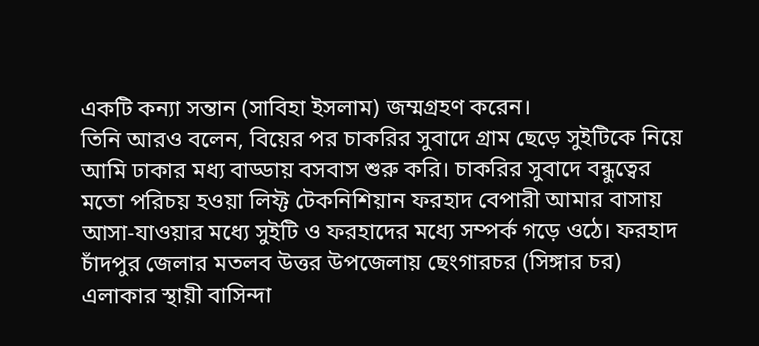একটি কন্যা সন্তান (সাবিহা ইসলাম) জম্মগ্রহণ করেন।
তিনি আরও বলেন, বিয়ের পর চাকরির সুবাদে গ্রাম ছেড়ে সুইটিকে নিয়ে আমি ঢাকার মধ্য বাড্ডায় বসবাস শুরু করি। চাকরির সুবাদে বন্ধুত্বের মতো পরিচয় হওয়া লিফ্ট টেকনিশিয়ান ফরহাদ বেপারী আমার বাসায় আসা-যাওয়ার মধ্যে সুইটি ও ফরহাদের মধ্যে সম্পর্ক গড়ে ওঠে। ফরহাদ চাঁদপুর জেলার মতলব উত্তর উপজেলায় ছেংগারচর (সিঙ্গার চর) এলাকার স্থায়ী বাসিন্দা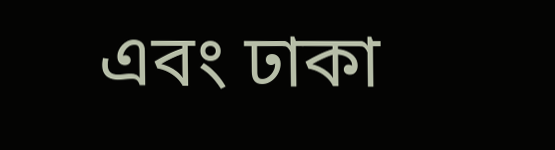এবং ঢাকা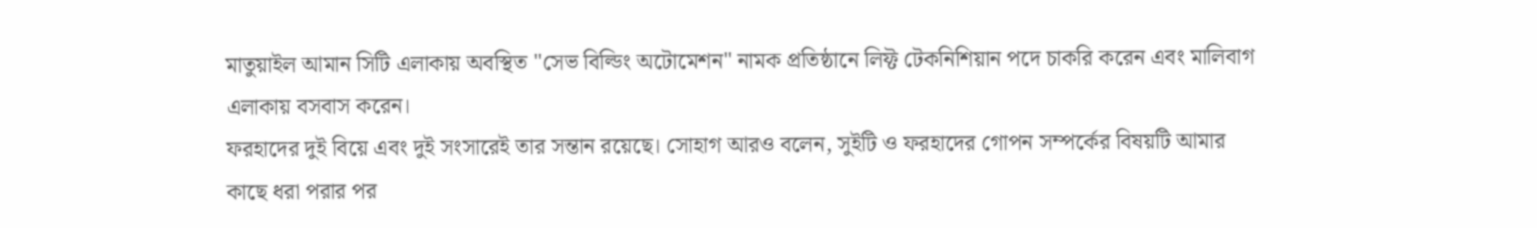মাতুয়াইল আমান সিটি এলাকায় অবস্থিত "সেভ বিল্ডিং অটোমেশন" নামক প্রতিষ্ঠানে লিফ্ট টেকনিশিয়ান পদে চাকরি করেন এবং মালিবাগ এলাকায় বসবাস করেন।
ফরহাদের দুই বিয়ে এবং দুই সংসারেই তার সন্তান রয়েছে। সোহাগ আরও বলেন, সুইটি ও ফরহাদের গোপন সম্পর্কের বিষয়টি আমার কাছে ধরা পরার পর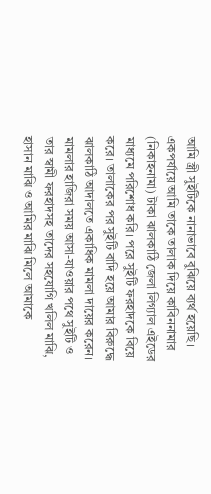আমি স্ত্রী সুইটিকে নানাভাবে বুঝিয়ে ব্যর্থ হয়েছি। একপর্যায়ে আমি তাকে তালাক দিয়ে কাবিননামার (নিকাহনামা) টাকা ঝালকাঠি জেলা লিগ্যাল এইডের মাধ্যমে পরিশোধ করি। পরে সুইটি ফরহাদকে বিয়ে করে। তালাকের পর সুইটি বাদি হয়ে আমার বিরুদ্ধে ঝালকাঠি আদালতে একাধিক মামলা দায়ের করেন।
মামলার হাজিরা সময় আসা-যাওয়ার পথে সুইটি ও তার স্বামী ফরহাদসহ তাদের সহযোগি খলিল মাঝি, হাসান মাঝি ও আমির মাঝি মিলে আমাকে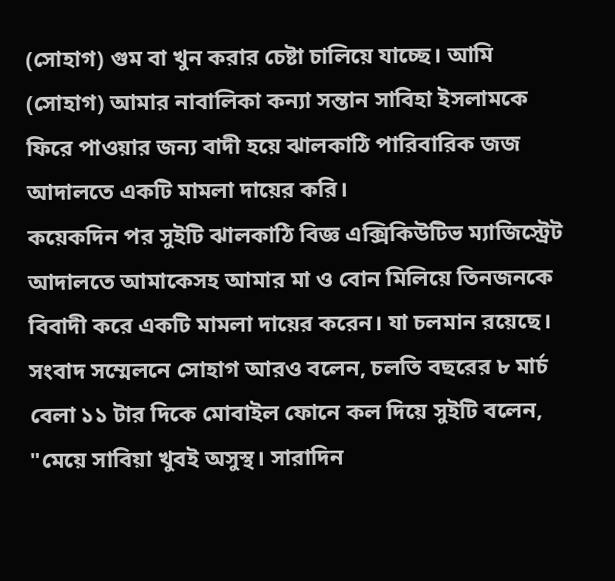(সোহাগ) গুম বা খুন করার চেষ্টা চালিয়ে যাচ্ছে। আমি (সোহাগ) আমার নাবালিকা কন্যা সন্তান সাবিহা ইসলামকে ফিরে পাওয়ার জন্য বাদী হয়ে ঝালকাঠি পারিবারিক জজ আদালতে একটি মামলা দায়ের করি।
কয়েকদিন পর সুইটি ঝালকাঠি বিজ্ঞ এক্সিকিউটিভ ম্যাজিস্ট্রেট আদালতে আমাকেসহ আমার মা ও বোন মিলিয়ে তিনজনকে বিবাদী করে একটি মামলা দায়ের করেন। যা চলমান রয়েছে।
সংবাদ সম্মেলনে সোহাগ আরও বলেন, চলতি বছরের ৮ মার্চ বেলা ১১ টার দিকে মোবাইল ফোনে কল দিয়ে সুইটি বলেন, "মেয়ে সাবিয়া খুবই অসুস্থ। সারাদিন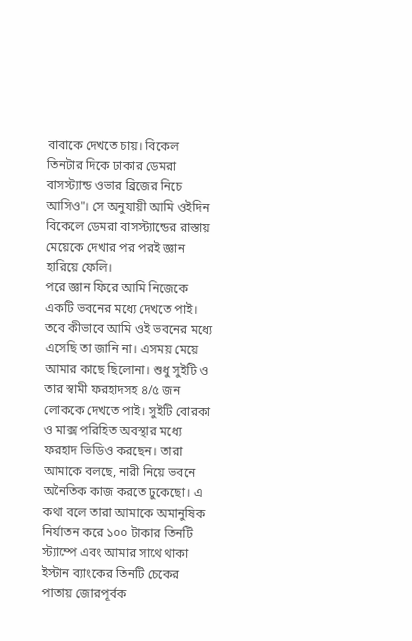বাবাকে দেখতে চায়। বিকেল তিনটার দিকে ঢাকার ডেমরা বাসস্ট্যান্ড ওভার ব্রিজের নিচে আসিও"। সে অনুযায়ী আমি ওইদিন বিকেলে ডেমরা বাসস্ট্যান্ডের রাস্তায় মেয়েকে দেখার পর পরই জ্ঞান হারিয়ে ফেলি।
পরে জ্ঞান ফিরে আমি নিজেকে একটি ভবনের মধ্যে দেখতে পাই। তবে কীভাবে আমি ওই ভবনের মধ্যে এসেছি তা জানি না। এসময় মেয়ে আমার কাছে ছিলোনা। শুধু সুইটি ও তার স্বামী ফরহাদসহ ৪/৫ জন লোককে দেখতে পাই। সুইটি বোরকা ও মাক্স পরিহিত অবস্থার মধ্যে ফরহাদ ভিডিও করছেন। তারা আমাকে বলছে, নারী নিয়ে ভবনে অনৈতিক কাজ করতে ঢুকেছো। এ কথা বলে তারা আমাকে অমানুষিক নির্যাতন করে ১০০ টাকার তিনটি স্ট্যাম্পে এবং আমার সাথে থাকা ইস্টান ব্যাংকের তিনটি চেকের পাতায় জোরপূর্বক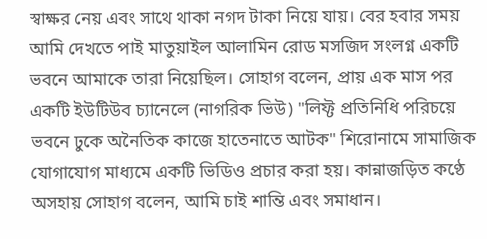স্বাক্ষর নেয় এবং সাথে থাকা নগদ টাকা নিয়ে যায়। বের হবার সময় আমি দেখতে পাই মাতুয়াইল আলামিন রোড মসজিদ সংলগ্ন একটি ভবনে আমাকে তারা নিয়েছিল। সোহাগ বলেন, প্রায় এক মাস পর একটি ইউটিউব চ্যানেলে (নাগরিক ভিউ) "লিফ্ট প্রতিনিধি পরিচয়ে ভবনে ঢুকে অনৈতিক কাজে হাতেনাতে আটক" শিরোনামে সামাজিক যোগাযোগ মাধ্যমে একটি ভিডিও প্রচার করা হয়। কান্নাজড়িত কণ্ঠে অসহায় সোহাগ বলেন, আমি চাই শান্তি এবং সমাধান।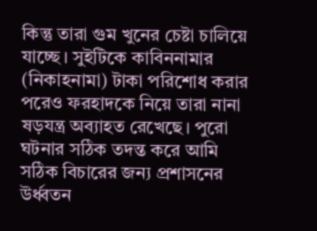কিন্তু তারা গুম খুনের চেষ্টা চালিয়ে যাচ্ছে। সুইটিকে কাবিননামার (নিকাহনামা) টাকা পরিশোধ করার পরেও ফরহাদকে নিয়ে তারা নানা ষড়যন্ত্র অব্যাহত রেখেছে। পুরো ঘটনার সঠিক তদন্ত করে আমি সঠিক বিচারের জন্য প্রশাসনের উর্ধ্বতন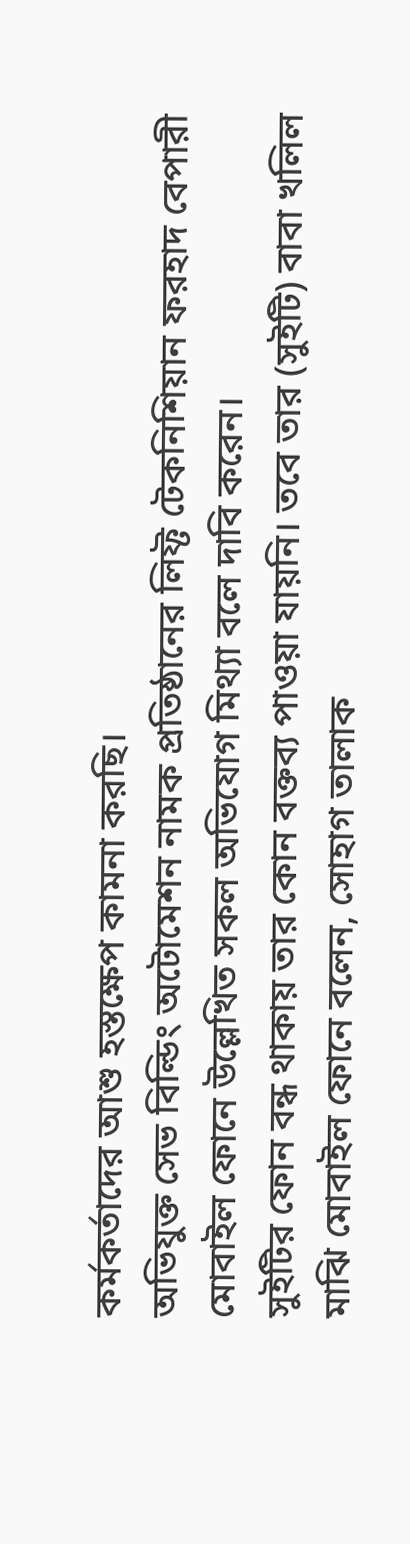কর্মকর্তাদের আশু হস্তক্ষেপ কামনা করছি।
অভিযুক্ত সেভ বিল্ডিং অটোমেশন নামক প্রতিষ্ঠানের লিফ্ট টেকনিশিয়ান ফরহাদ বেপারী মোবাইল ফোনে উল্লেখিত সকল অভিযোগ মিথ্যা বলে দাবি করেন।
সুইটির ফোন বন্ধ থাকায় তার কোন বক্তব্য পাওয়া যায়নি। তবে তার (সুইটি) বাবা খলিল মাঝি মোবাইল ফোনে বলেন, সোহাগ তালাক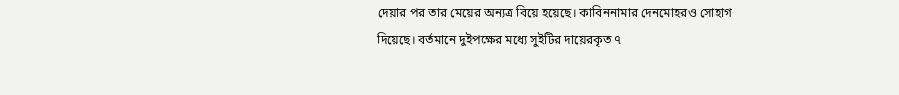দেয়ার পর তার মেয়ের অন্যত্র বিয়ে হয়েছে। কাবিননামার দেনমোহরও সোহাগ দিয়েছে। বর্তমানে দুইপক্ষের মধ্যে সুইটির দায়েরকৃত ৭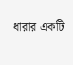ধারার একটি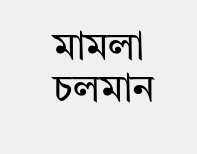মামলা চলমান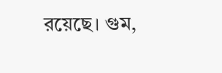রয়েছে। গুম,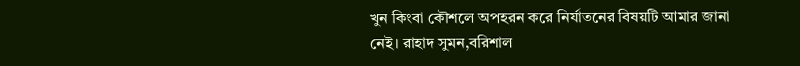খুন কিংবা কৌশলে অপহরন করে নির্যাতনের বিষয়টি আমার জানা নেই। রাহাদ সুমন,বরিশাল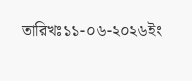তারিখঃ১১-০৬-২০২৬ইং